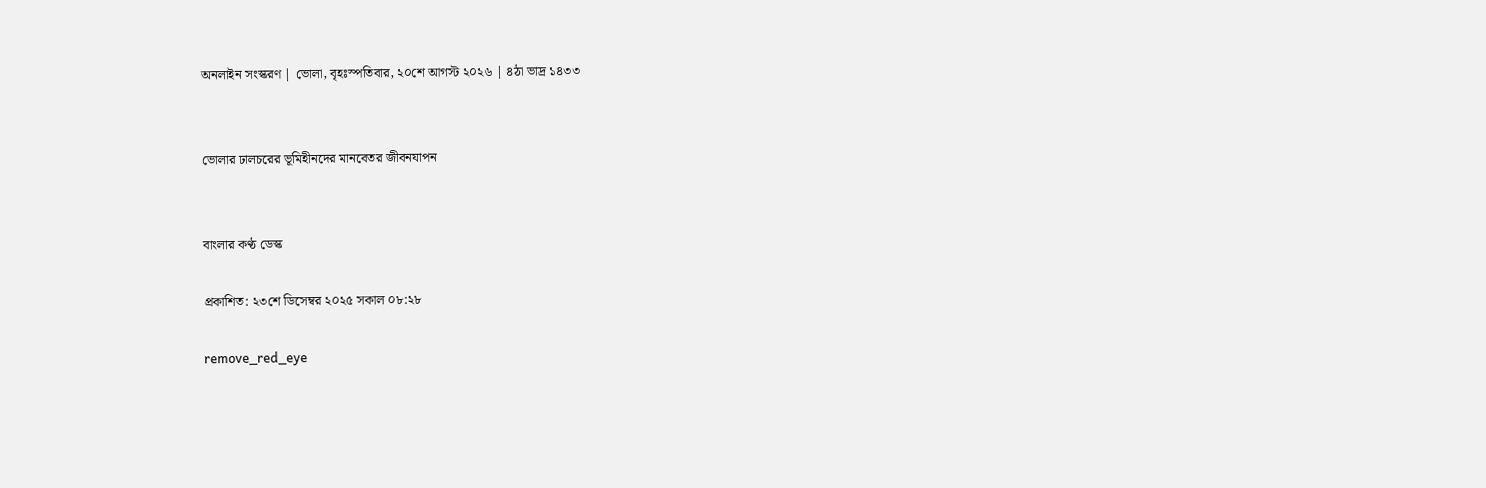অনলাইন সংস্করণ | ভোলা, বৃহঃস্পতিবার, ২০শে আগস্ট ২০২৬ | ৪ঠা ভাদ্র ১৪৩৩


ভোলার ঢালচরের ভূমিহীনদের মানবেতর জীবনযাপন


বাংলার কণ্ঠ ডেস্ক

প্রকাশিত: ২৩শে ডিসেম্বর ২০২৫ সকাল ০৮:২৮

remove_red_eye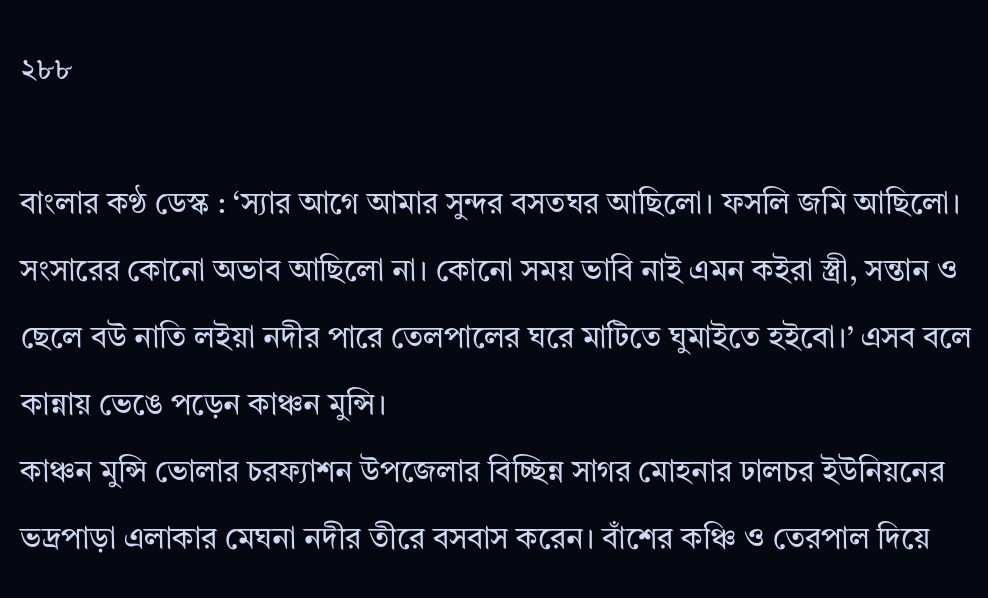২৮৮

বাংলার কণ্ঠ ডেস্ক : ‘স্যার আগে আমার সুন্দর বসতঘর আছিলো। ফসলি জমি আছিলো। সংসারের কোনো অভাব আছিলো না। কোনো সময় ভাবি নাই এমন কইরা স্ত্রী, সন্তান ও ছেলে বউ নাতি লইয়া নদীর পারে তেলপালের ঘরে মাটিতে ঘুমাইতে হইবো।’ এসব বলে কান্নায় ভেঙে পড়েন কাঞ্চন মুন্সি।
কাঞ্চন মুন্সি ভোলার চরফ্যাশন উপজেলার বিচ্ছিন্ন সাগর মোহনার ঢালচর ইউনিয়নের ভদ্রপাড়া এলাকার মেঘনা নদীর তীরে বসবাস করেন। বাঁশের কঞ্চি ও তেরপাল দিয়ে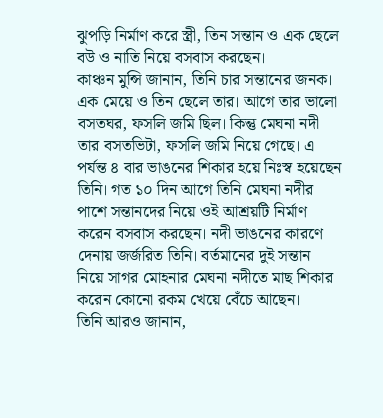ঝুপড়ি নির্মাণ করে স্ত্রী, তিন সন্তান ও এক ছেলে বউ ও নাতি নিয়ে বসবাস করছেন।
কাঞ্চন মুন্সি জানান, তিনি চার সন্তানের জনক। এক মেয়ে ও তিন ছেলে তার। আগে তার ভালো বসতঘর, ফসলি জমি ছিল। কিন্তু মেঘনা নদী তার বসতভিটা, ফসলি জমি নিয়ে গেছে। এ পর্যন্ত ৪ বার ভাঙনের শিকার হয়ে নিঃস্ব হয়েছেন তিনি। গত ১০ দিন আগে তিনি মেঘনা নদীর পাশে সন্তানদের নিয়ে ওই আশ্রয়টি নির্মাণ করেন বসবাস করছেন। নদী ভাঙনের কারণে দেনায় জর্জরিত তিনি। বর্তমানের দুই সন্তান নিয়ে সাগর মোহনার মেঘনা নদীতে মাছ শিকার করেন কোনো রকম খেয়ে বেঁচে আছেন।
তিনি আরও জানান,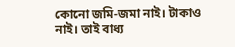কোনো জমি-জমা নাই। টাকাও নাই। তাই বাধ্য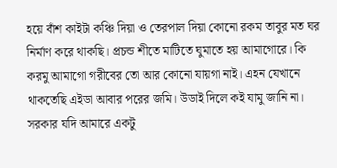হয়ে বাঁশ কাইটা কঞ্চি দিয়া ও তেরপাল দিয়া কোনো রকম তাবুর মত ঘর নির্মাণ করে থাকছি। প্রচন্ড শীতে মাটিতে ঘুমাতে হয় আমাগোরে। কি করমু আমাগো গরীবের তো আর কোনো যায়গা নাই। এহন যেখানে থাকতেছি এইডা আবার পরের জমি। উডাই দিলে কই যামু জানি না। সরকার যদি আমারে একটু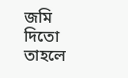জমি দিতো তাহলে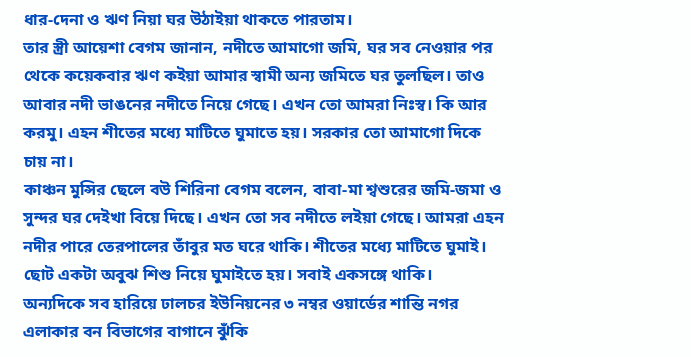ধার-দেনা ও ঋণ নিয়া ঘর উঠাইয়া থাকতে পারতাম।
তার স্ত্রী আয়েশা বেগম জানান, নদীতে আমাগো জমি, ঘর সব নেওয়ার পর থেকে কয়েকবার ঋণ কইয়া আমার স্বামী অন্য জমিতে ঘর তুলছিল। তাও আবার নদী ভাঙনের নদীতে নিয়ে গেছে। এখন তো আমরা নিঃস্ব। কি আর করমু। এহন শীতের মধ্যে মাটিতে ঘুমাতে হয়। সরকার তো আমাগো দিকে চায় না।
কাঞ্চন মুন্সির ছেলে বউ শিরিনা বেগম বলেন, বাবা-মা শ্বশুরের জমি-জমা ও সুন্দর ঘর দেইখা বিয়ে দিছে। এখন তো সব নদীতে লইয়া গেছে। আমরা এহন নদীর পারে তেরপালের তাঁবুর মত ঘরে থাকি। শীতের মধ্যে মাটিতে ঘুমাই। ছোট একটা অবুঝ শিশু নিয়ে ঘুমাইতে হয়। সবাই একসঙ্গে থাকি।
অন্যদিকে সব হারিয়ে ঢালচর ইউনিয়নের ৩ নম্বর ওয়ার্ডের শান্তি নগর এলাকার বন বিভাগের বাগানে ঝুঁকি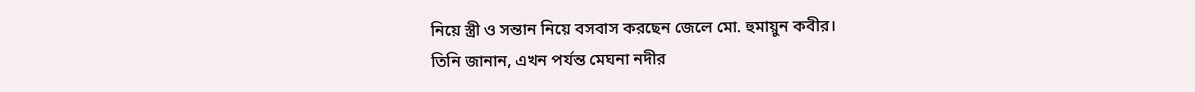নিয়ে স্ত্রী ও সন্তান নিয়ে বসবাস করছেন জেলে মো. হুমায়ুন কবীর।
তিনি জানান, এখন পর্যন্ত মেঘনা নদীর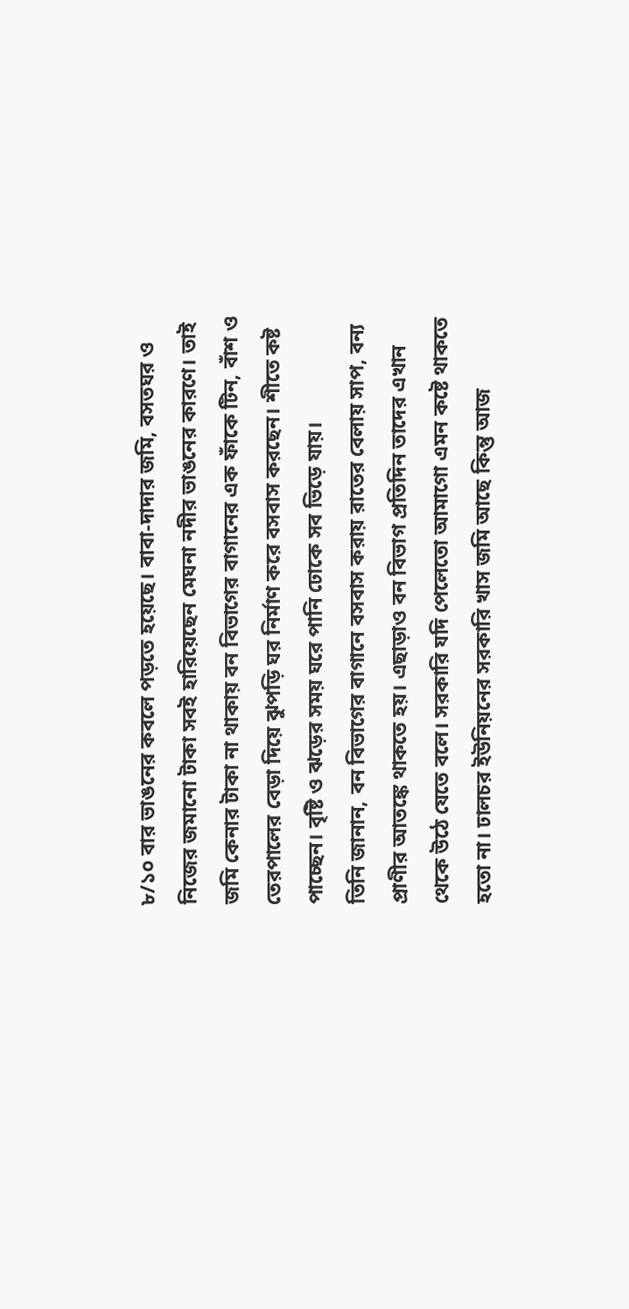৮/১০ বার ভাঙনের কবলে পড়তে হয়েছে। বাবা-দাদার জমি, বসতঘর ও নিজের জমানো টাকা সবই হারিয়েছেন মেঘনা নদীর ভাঙনের কারণে। তাই জমি কেনার টাকা না থাকায় বন বিভাগের বাগানের এক ফাঁকে টিন, বাঁশ ও তেরপালের বেড়া দিয়ে ঝুপড়ি ঘর নির্মাণ করে বসবাস করছেন। শীতে কষ্ট পাচ্ছেন। বৃষ্টি ও ঝড়ের সময় ঘরে পানি ঢোকে সব ভিড়ে যায়।
তিনি জানান, বন বিভাগের বাগানে বসবাস করায় রাতের বেলায় সাপ, বন্য প্রাণীর আতঙ্কে থাকতে হয়। এছাড়াও বন বিভাগ প্রতিদিন তাদের এখান থেকে উঠে যেতে বলে। সরকারি যদি পেলেতো আমাগো এমন কষ্টে থাকতে হতো না। ঢালচর ইউনিয়নের সরকারি খাস জমি আছে কিন্তু আজ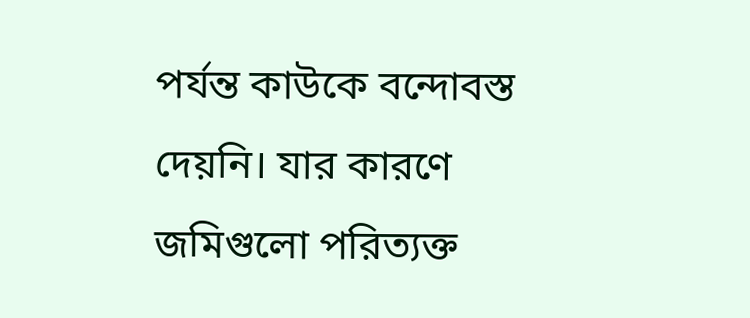পর্যন্ত কাউকে বন্দোবস্ত দেয়নি। যার কারণে জমিগুলো পরিত্যক্ত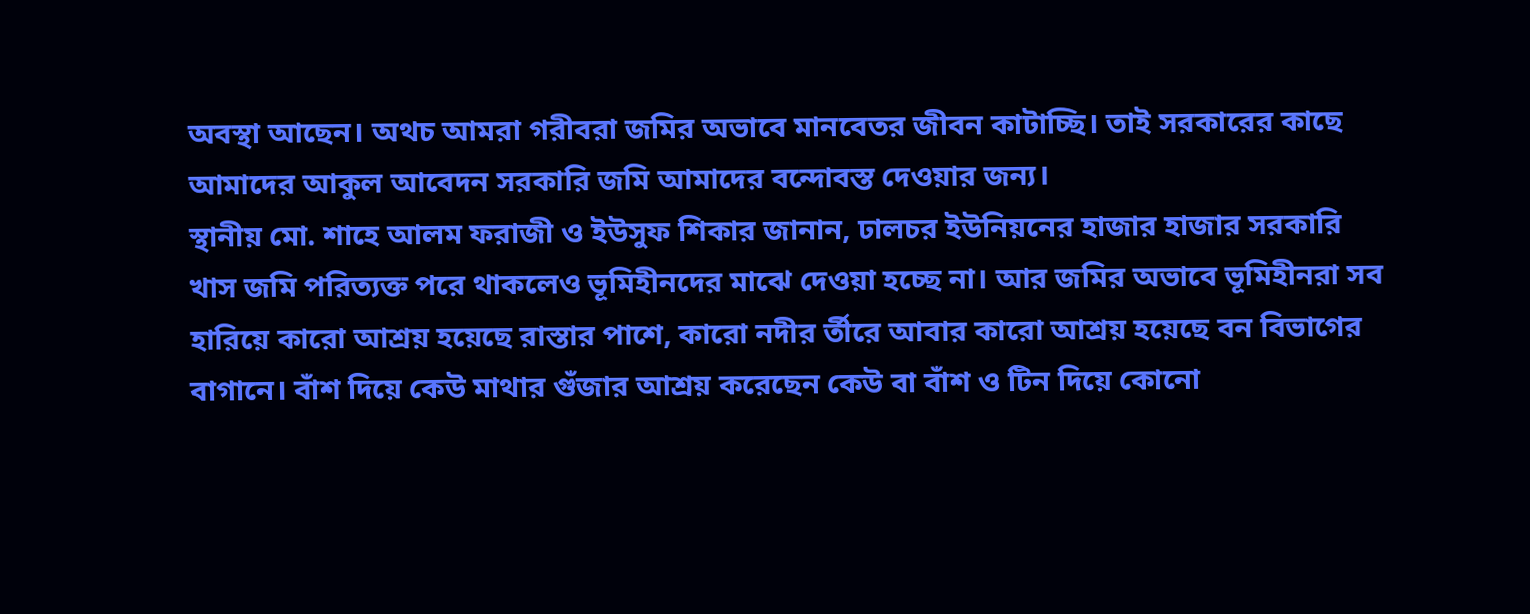অবস্থা আছেন। অথচ আমরা গরীবরা জমির অভাবে মানবেতর জীবন কাটাচ্ছি। তাই সরকারের কাছে আমাদের আকুল আবেদন সরকারি জমি আমাদের বন্দোবস্ত দেওয়ার জন্য।
স্থানীয় মো. শাহে আলম ফরাজী ও ইউসুফ শিকার জানান, ঢালচর ইউনিয়নের হাজার হাজার সরকারি খাস জমি পরিত্যক্ত পরে থাকলেও ভূমিহীনদের মাঝে দেওয়া হচ্ছে না। আর জমির অভাবে ভূমিহীনরা সব হারিয়ে কারো আশ্রয় হয়েছে রাস্তার পাশে, কারো নদীর র্তীরে আবার কারো আশ্রয় হয়েছে বন বিভাগের বাগানে। বাঁশ দিয়ে কেউ মাথার গুঁজার আশ্রয় করেছেন কেউ বা বাঁশ ও টিন দিয়ে কোনো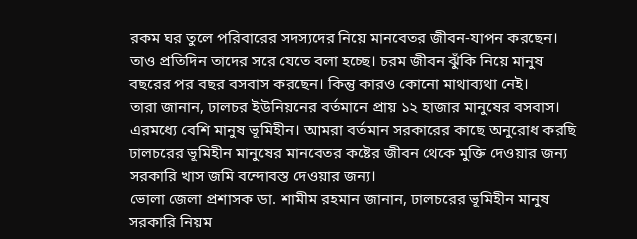রকম ঘর তুলে পরিবারের সদস্যদের নিয়ে মানবেতর জীবন-যাপন করছেন। তাও প্রতিদিন তাদের সরে যেতে বলা হচ্ছে। চরম জীবন ঝুঁকি নিয়ে মানুষ বছরের পর বছর বসবাস করছেন। কিন্তু কারও কোনো মাথাব্যথা নেই।
তারা জানান, ঢালচর ইউনিয়নের বর্তমানে প্রায় ১২ হাজার মানুষের বসবাস। এরমধ্যে বেশি মানুষ ভূমিহীন। আমরা বর্তমান সরকারের কাছে অনুরোধ করছি ঢালচরের ভূমিহীন মানুষের মানবেতর কষ্টের জীবন থেকে মুক্তি দেওয়ার জন্য সরকারি খাস জমি বন্দোবস্ত দেওয়ার জন্য।
ভোলা জেলা প্রশাসক ডা. শামীম রহমান জানান, ঢালচরের ভূমিহীন মানুষ সরকারি নিয়ম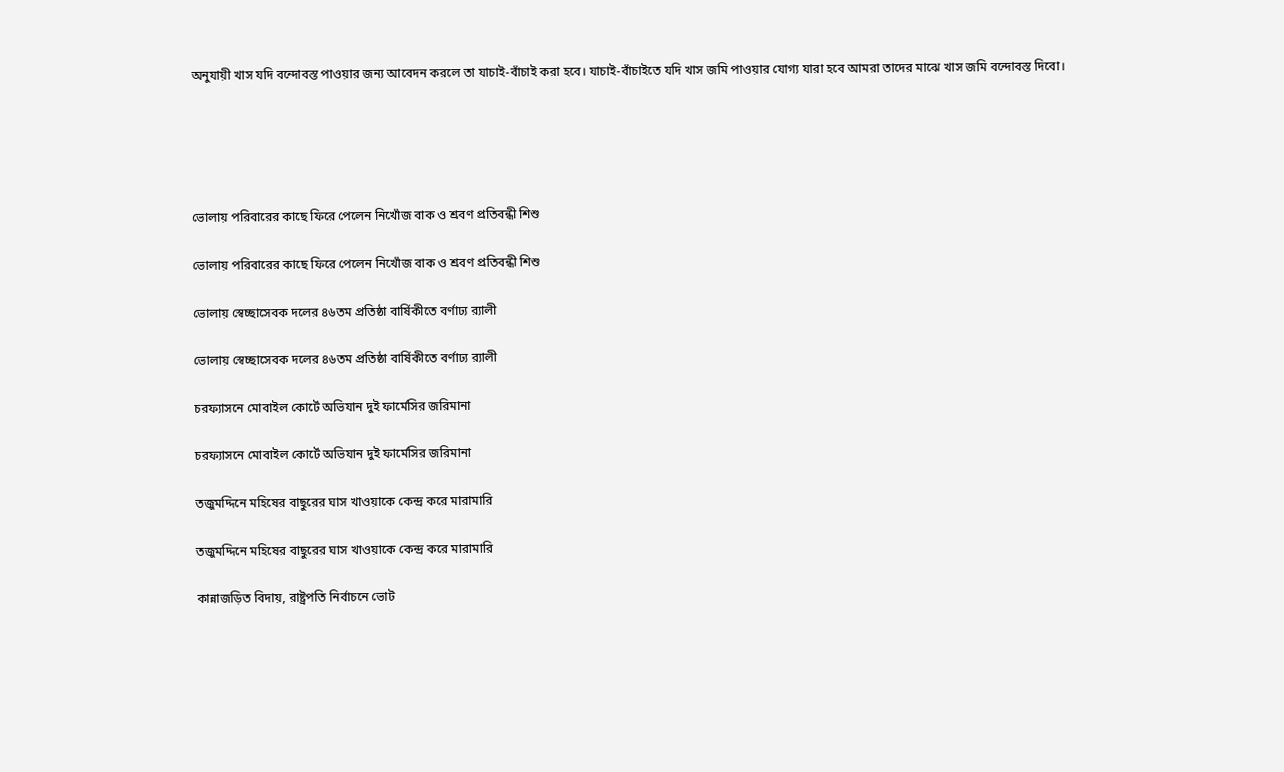অনুযায়ী খাস যদি বন্দোবস্ত পাওয়ার জন্য আবেদন করলে তা যাচাই-বাঁচাই করা হবে। যাচাই-বাঁচাইতে যদি খাস জমি পাওয়ার যোগ্য যারা হবে আমরা তাদের মাঝে খাস জমি বন্দোবস্ত দিবো।





ভোলায় পরিবারের কাছে ফিরে পেলেন নিখোঁজ বাক ও শ্রবণ প্রতিবন্ধী শিশু

ভোলায় পরিবারের কাছে ফিরে পেলেন নিখোঁজ বাক ও শ্রবণ প্রতিবন্ধী শিশু

ভোলায় স্বেচ্ছাসেবক দলের ৪৬তম প্রতিষ্ঠা বার্ষিকীতে বর্ণাঢ্য র‍্যালী

ভোলায় স্বেচ্ছাসেবক দলের ৪৬তম প্রতিষ্ঠা বার্ষিকীতে বর্ণাঢ্য র‍্যালী

চরফ্যাসনে মোবাইল কোর্টে অভিযান দুই ফার্মেসির জরিমানা

চরফ্যাসনে মোবাইল কোর্টে অভিযান দুই ফার্মেসির জরিমানা

তজুমদ্দিনে মহিষের বাছুরের ঘাস খাওয়াকে কেন্দ্র করে মারামারি

তজুমদ্দিনে মহিষের বাছুরের ঘাস খাওয়াকে কেন্দ্র করে মারামারি

কান্নাজড়িত বিদায়, রাষ্ট্রপতি নির্বাচনে ভোট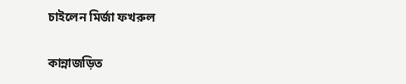চাইলেন মির্জা ফখরুল

কান্নাজড়িত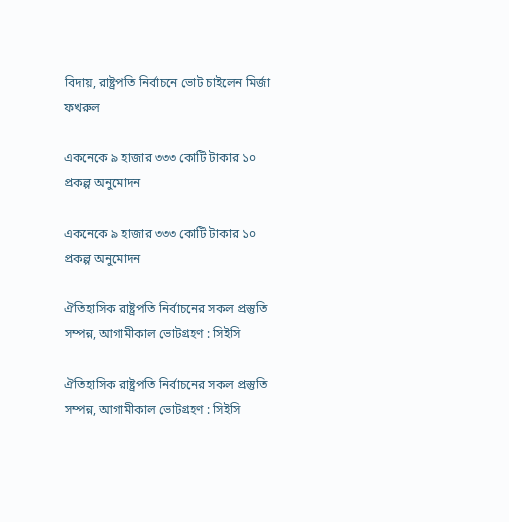বিদায়, রাষ্ট্রপতি নির্বাচনে ভোট চাইলেন মির্জা ফখরুল

একনেকে ৯ হাজার ৩৩৩ কোটি টাকার ১০ প্রকল্প অনুমোদন

একনেকে ৯ হাজার ৩৩৩ কোটি টাকার ১০ প্রকল্প অনুমোদন

ঐতিহাসিক রাষ্ট্রপতি নির্বাচনের সকল প্রস্তুতি সম্পন্ন, আগামীকাল ভোটগ্রহণ : সিইসি

ঐতিহাসিক রাষ্ট্রপতি নির্বাচনের সকল প্রস্তুতি সম্পন্ন, আগামীকাল ভোটগ্রহণ : সিইসি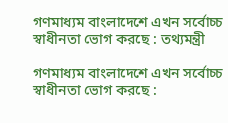গণমাধ্যম বাংলাদেশে এখন সর্বোচ্চ স্বাধীনতা ভোগ করছে : তথ্যমন্ত্রী

গণমাধ্যম বাংলাদেশে এখন সর্বোচ্চ স্বাধীনতা ভোগ করছে :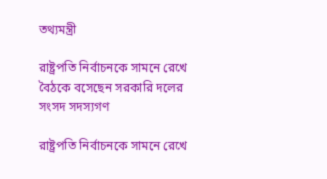তথ্যমন্ত্রী

রাষ্ট্রপতি নির্বাচনকে সামনে রেখে বৈঠকে বসেছেন সরকারি দলের সংসদ সদস্যগণ

রাষ্ট্রপতি নির্বাচনকে সামনে রেখে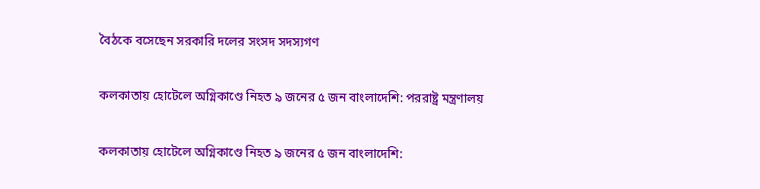বৈঠকে বসেছেন সরকারি দলের সংসদ সদস্যগণ

কলকাতায় হোটেলে অগ্নিকাণ্ডে নিহত ৯ জনের ৫ জন বাংলাদেশি: পররাষ্ট্র মন্ত্রণালয়

কলকাতায় হোটেলে অগ্নিকাণ্ডে নিহত ৯ জনের ৫ জন বাংলাদেশি: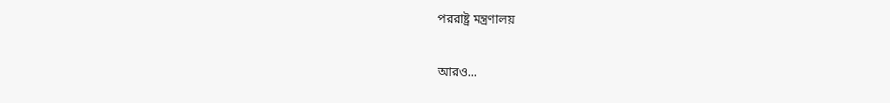পররাষ্ট্র মন্ত্রণালয়

আরও...